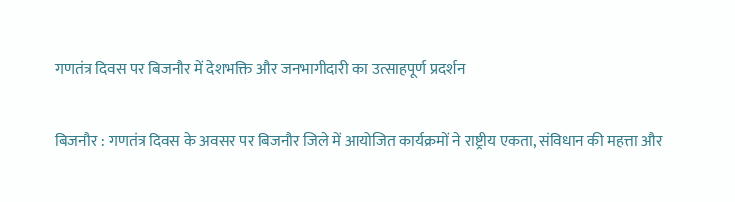गणतंत्र दिवस पर बिजनौर में देशभक्ति और जनभागीदारी का उत्साहपूर्ण प्रदर्शन

बिजनौर : गणतंत्र दिवस के अवसर पर बिजनौर जिले में आयोजित कार्यक्रमों ने राष्ट्रीय एकता, संविधान की महत्ता और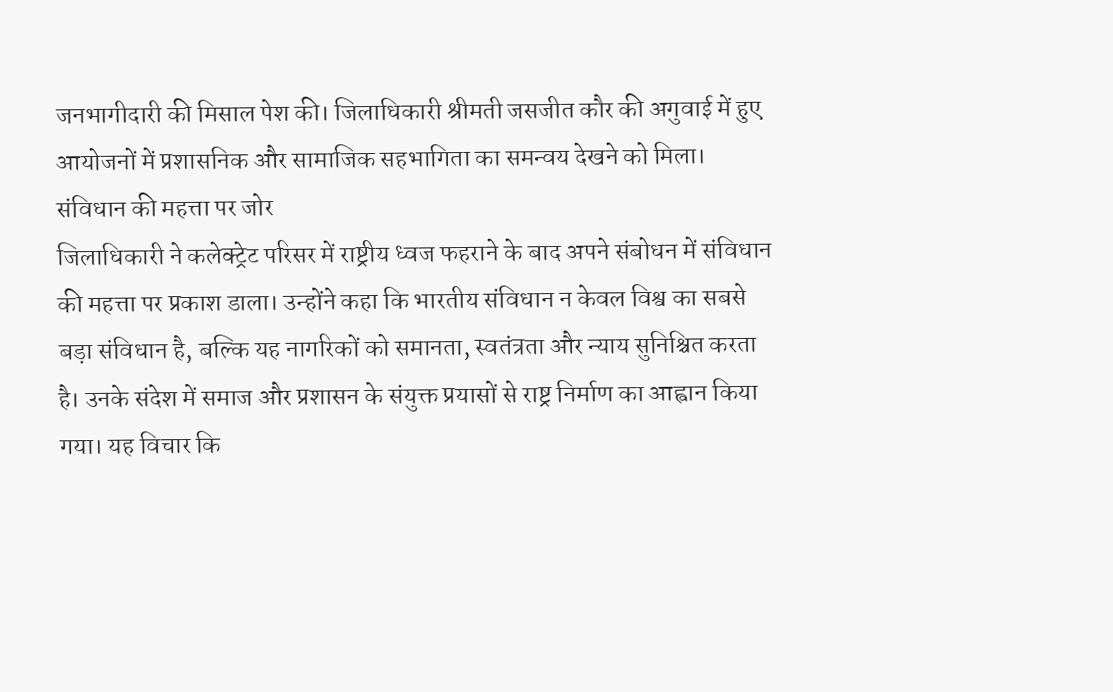जनभागीदारी की मिसाल पेश की। जिलाधिकारी श्रीमती जसजीत कौर की अगुवाई में हुए आयोजनों में प्रशासनिक और सामाजिक सहभागिता का समन्वय देखने को मिला।
संविधान की महत्ता पर जोर
जिलाधिकारी ने कलेक्ट्रेट परिसर में राष्ट्रीय ध्वज फहराने के बाद अपने संबोधन में संविधान की महत्ता पर प्रकाश डाला। उन्होंने कहा कि भारतीय संविधान न केवल विश्व का सबसे बड़ा संविधान है, बल्कि यह नागरिकों को समानता, स्वतंत्रता और न्याय सुनिश्चित करता है। उनके संदेश में समाज और प्रशासन के संयुक्त प्रयासों से राष्ट्र निर्माण का आह्वान किया गया। यह विचार कि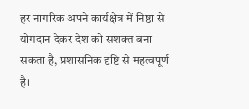हर नागरिक अपने कार्यक्षेत्र में निष्ठा से योगदान देकर देश को सशक्त बना सकता है, प्रशासनिक दृष्टि से महत्वपूर्ण है।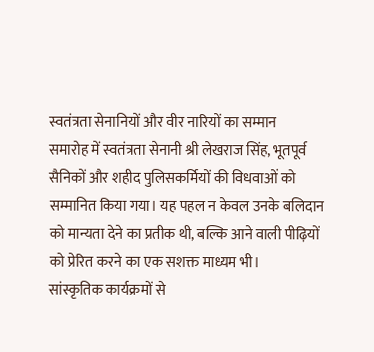स्वतंत्रता सेनानियों और वीर नारियों का सम्मान
समारोह में स्वतंत्रता सेनानी श्री लेखराज सिंह, भूतपूर्व सैनिकों और शहीद पुलिसकर्मियों की विधवाओं को सम्मानित किया गया। यह पहल न केवल उनके बलिदान को मान्यता देने का प्रतीक थी, बल्कि आने वाली पीढ़ियों को प्रेरित करने का एक सशक्त माध्यम भी।
सांस्कृतिक कार्यक्रमों से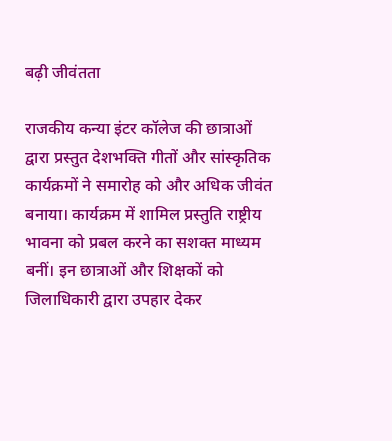बढ़ी जीवंतता

राजकीय कन्या इंटर कॉलेज की छात्राओं द्वारा प्रस्तुत देशभक्ति गीतों और सांस्कृतिक कार्यक्रमों ने समारोह को और अधिक जीवंत बनाया। कार्यक्रम में शामिल प्रस्तुति राष्ट्रीय भावना को प्रबल करने का सशक्त माध्यम बनीं। इन छात्राओं और शिक्षकों को जिलाधिकारी द्वारा उपहार देकर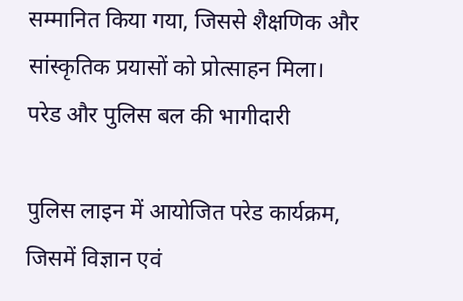सम्मानित किया गया, जिससे शैक्षणिक और सांस्कृतिक प्रयासों को प्रोत्साहन मिला।
परेड और पुलिस बल की भागीदारी

पुलिस लाइन में आयोजित परेड कार्यक्रम, जिसमें विज्ञान एवं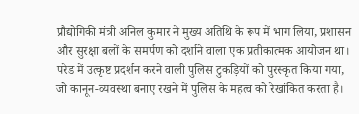प्रौद्योगिकी मंत्री अनिल कुमार ने मुख्य अतिथि के रूप में भाग लिया, प्रशासन और सुरक्षा बलों के समर्पण को दर्शाने वाला एक प्रतीकात्मक आयोजन था। परेड में उत्कृष्ट प्रदर्शन करने वाली पुलिस टुकड़ियों को पुरस्कृत किया गया, जो कानून-व्यवस्था बनाए रखने में पुलिस के महत्व को रेखांकित करता है।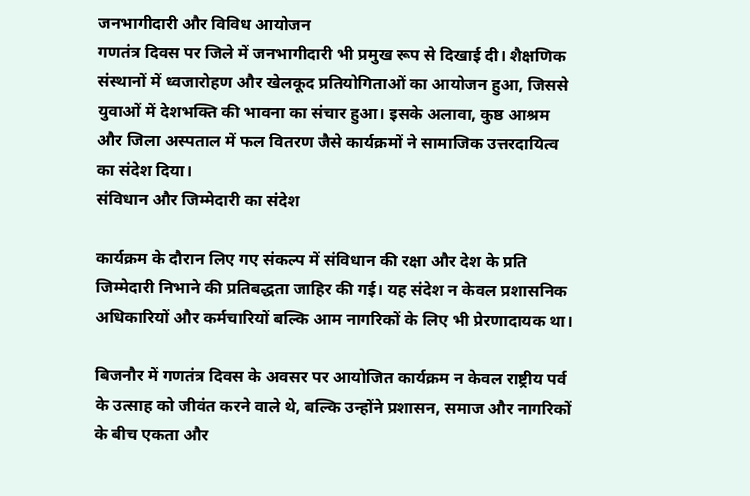जनभागीदारी और विविध आयोजन
गणतंत्र दिवस पर जिले में जनभागीदारी भी प्रमुख रूप से दिखाई दी। शैक्षणिक संस्थानों में ध्वजारोहण और खेलकूद प्रतियोगिताओं का आयोजन हुआ, जिससे युवाओं में देशभक्ति की भावना का संचार हुआ। इसके अलावा, कुष्ठ आश्रम और जिला अस्पताल में फल वितरण जैसे कार्यक्रमों ने सामाजिक उत्तरदायित्व का संदेश दिया।
संविधान और जिम्मेदारी का संदेश

कार्यक्रम के दौरान लिए गए संकल्प में संविधान की रक्षा और देश के प्रति जिम्मेदारी निभाने की प्रतिबद्धता जाहिर की गई। यह संदेश न केवल प्रशासनिक अधिकारियों और कर्मचारियों बल्कि आम नागरिकों के लिए भी प्रेरणादायक था।

बिजनौर में गणतंत्र दिवस के अवसर पर आयोजित कार्यक्रम न केवल राष्ट्रीय पर्व के उत्साह को जीवंत करने वाले थे, बल्कि उन्होंने प्रशासन, समाज और नागरिकों के बीच एकता और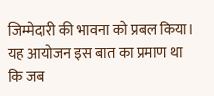जिम्मेदारी की भावना को प्रबल किया। यह आयोजन इस बात का प्रमाण था कि जब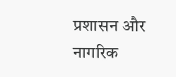प्रशासन और नागरिक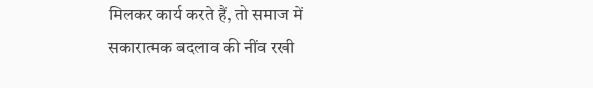मिलकर कार्य करते हैं, तो समाज में सकारात्मक बदलाव की नींव रखी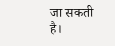जा सकती है।